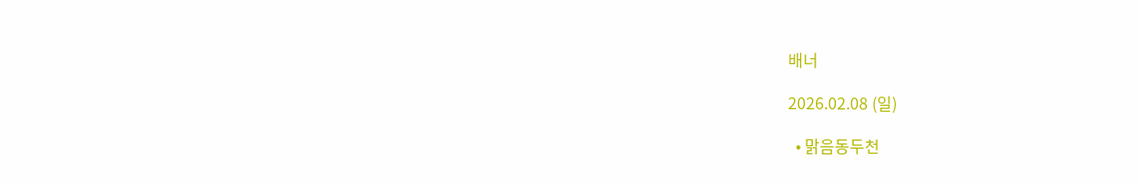배너

2026.02.08 (일)

  • 맑음동두천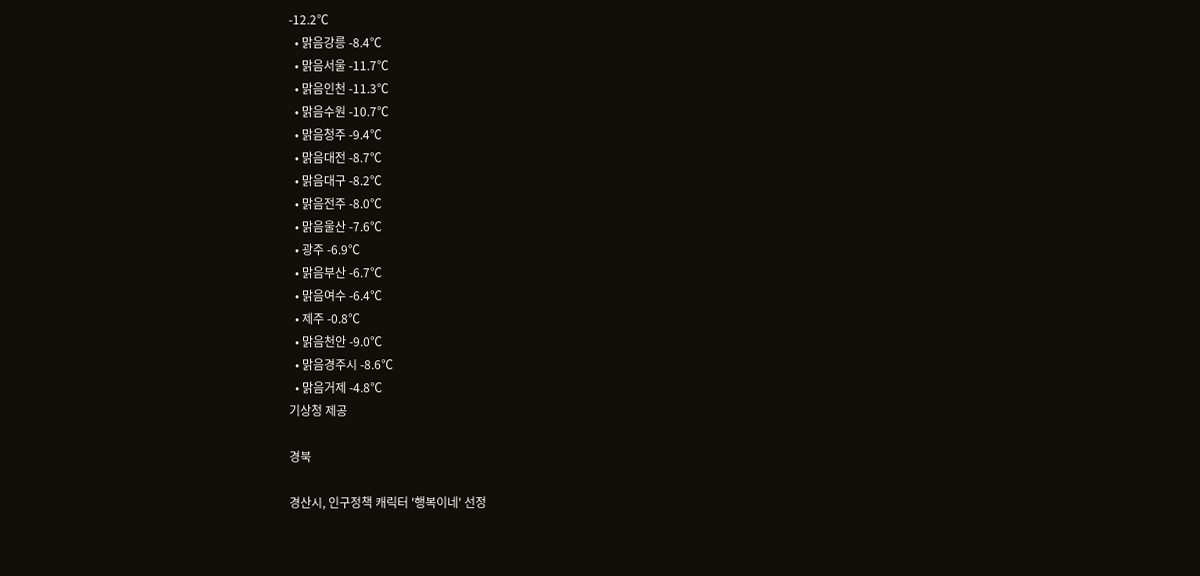-12.2℃
  • 맑음강릉 -8.4℃
  • 맑음서울 -11.7℃
  • 맑음인천 -11.3℃
  • 맑음수원 -10.7℃
  • 맑음청주 -9.4℃
  • 맑음대전 -8.7℃
  • 맑음대구 -8.2℃
  • 맑음전주 -8.0℃
  • 맑음울산 -7.6℃
  • 광주 -6.9℃
  • 맑음부산 -6.7℃
  • 맑음여수 -6.4℃
  • 제주 -0.8℃
  • 맑음천안 -9.0℃
  • 맑음경주시 -8.6℃
  • 맑음거제 -4.8℃
기상청 제공

경북

경산시, 인구정책 캐릭터 '행복이네' 선정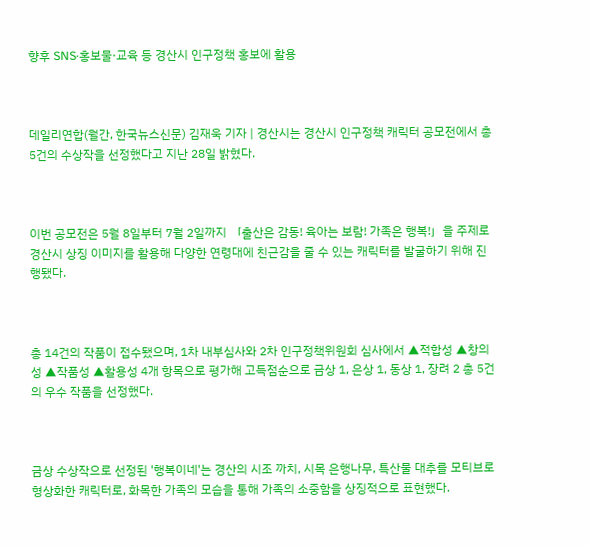향후 SNS·홍보물·교육 등 경산시 인구정책 홍보에 활용



데일리연합(월간, 한국뉴스신문) 김재욱 기자 | 경산시는 경산시 인구정책 캐릭터 공모전에서 총 5건의 수상작을 선정했다고 지난 28일 밝혔다.



이번 공모전은 5월 8일부터 7월 2일까지 「출산은 감동! 육아는 보람! 가족은 행복!」을 주제로 경산시 상징 이미지를 활용해 다양한 연령대에 친근감을 줄 수 있는 캐릭터를 발굴하기 위해 진행됐다.



총 14건의 작품이 접수됐으며, 1차 내부심사와 2차 인구정책위원회 심사에서 ▲적합성 ▲창의성 ▲작품성 ▲활용성 4개 항목으로 평가해 고득점순으로 금상 1, 은상 1, 동상 1, 장려 2 총 5건의 우수 작품을 선정했다.



금상 수상작으로 선정된 '행복이네'는 경산의 시조 까치, 시목 은행나무, 특산물 대추를 모티브로 형상화한 캐릭터로, 화목한 가족의 모습을 통해 가족의 소중함을 상징적으로 표현했다.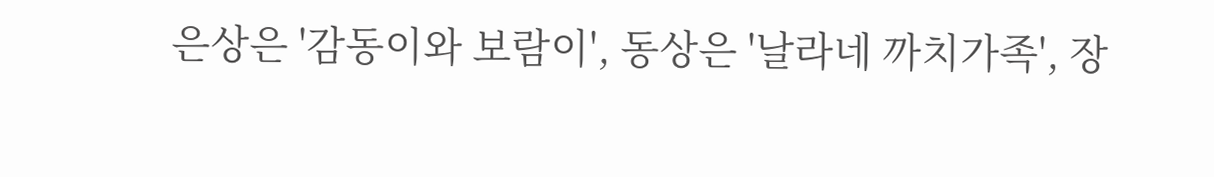은상은 '감동이와 보람이', 동상은 '날라네 까치가족', 장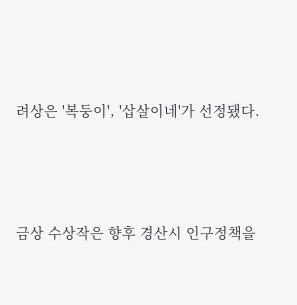려상은 '복둥이', '삽살이네'가 선정됐다.



금상 수상작은 향후 경산시 인구정책을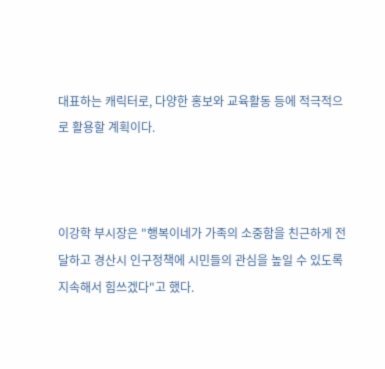대표하는 캐릭터로, 다양한 홍보와 교육활동 등에 적극적으로 활용할 계획이다.



이강학 부시장은 "행복이네가 가족의 소중함을 친근하게 전달하고 경산시 인구정책에 시민들의 관심을 높일 수 있도록 지속해서 힘쓰겠다"고 했다.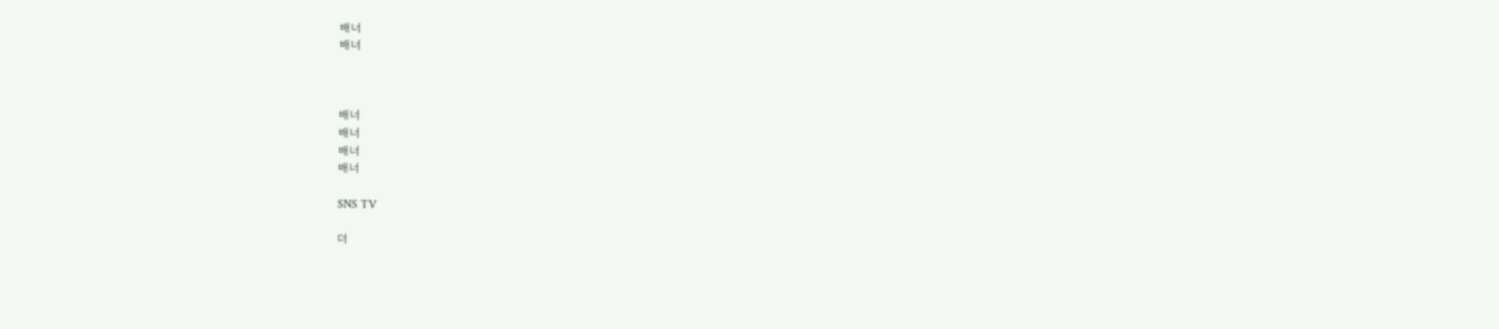배너
배너



배너
배너
배너
배너

SNS TV

더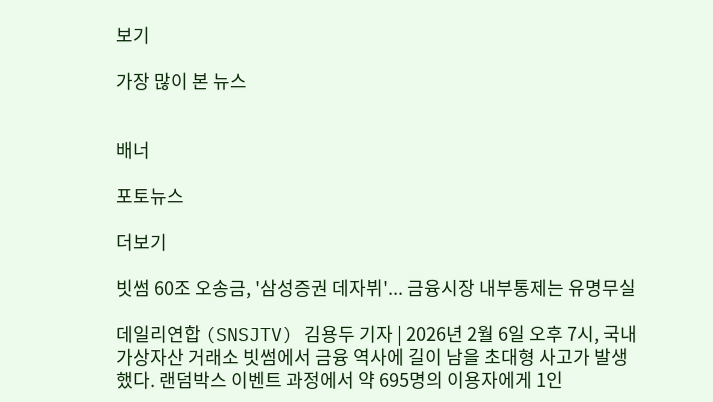보기

가장 많이 본 뉴스


배너

포토뉴스

더보기

빗썸 60조 오송금, '삼성증권 데자뷔'... 금융시장 내부통제는 유명무실

데일리연합 (SNSJTV) 김용두 기자 | 2026년 2월 6일 오후 7시, 국내 가상자산 거래소 빗썸에서 금융 역사에 길이 남을 초대형 사고가 발생했다. 랜덤박스 이벤트 과정에서 약 695명의 이용자에게 1인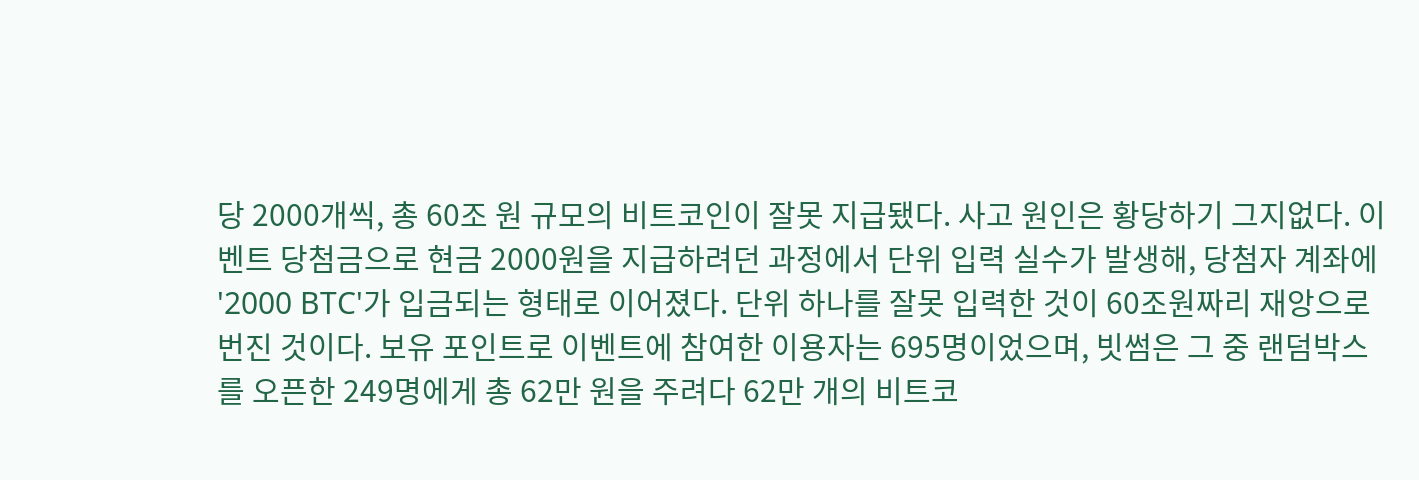당 2000개씩, 총 60조 원 규모의 비트코인이 잘못 지급됐다. 사고 원인은 황당하기 그지없다. 이벤트 당첨금으로 현금 2000원을 지급하려던 과정에서 단위 입력 실수가 발생해, 당첨자 계좌에 '2000 BTC'가 입금되는 형태로 이어졌다. 단위 하나를 잘못 입력한 것이 60조원짜리 재앙으로 번진 것이다. 보유 포인트로 이벤트에 참여한 이용자는 695명이었으며, 빗썸은 그 중 랜덤박스를 오픈한 249명에게 총 62만 원을 주려다 62만 개의 비트코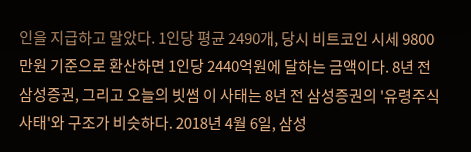인을 지급하고 말았다. 1인당 평균 2490개, 당시 비트코인 시세 9800만원 기준으로 환산하면 1인당 2440억원에 달하는 금액이다. 8년 전 삼성증권, 그리고 오늘의 빗썸 이 사태는 8년 전 삼성증권의 '유령주식 사태'와 구조가 비슷하다. 2018년 4월 6일, 삼성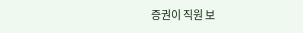증권이 직원 보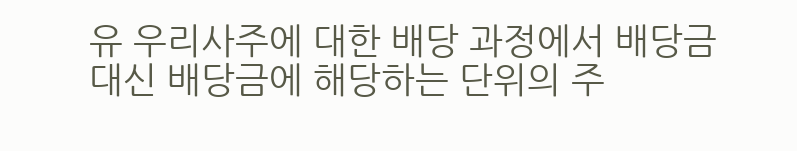유 우리사주에 대한 배당 과정에서 배당금 대신 배당금에 해당하는 단위의 주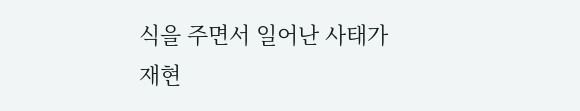식을 주면서 일어난 사태가 재현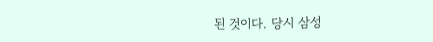된 것이다. 당시 삼성